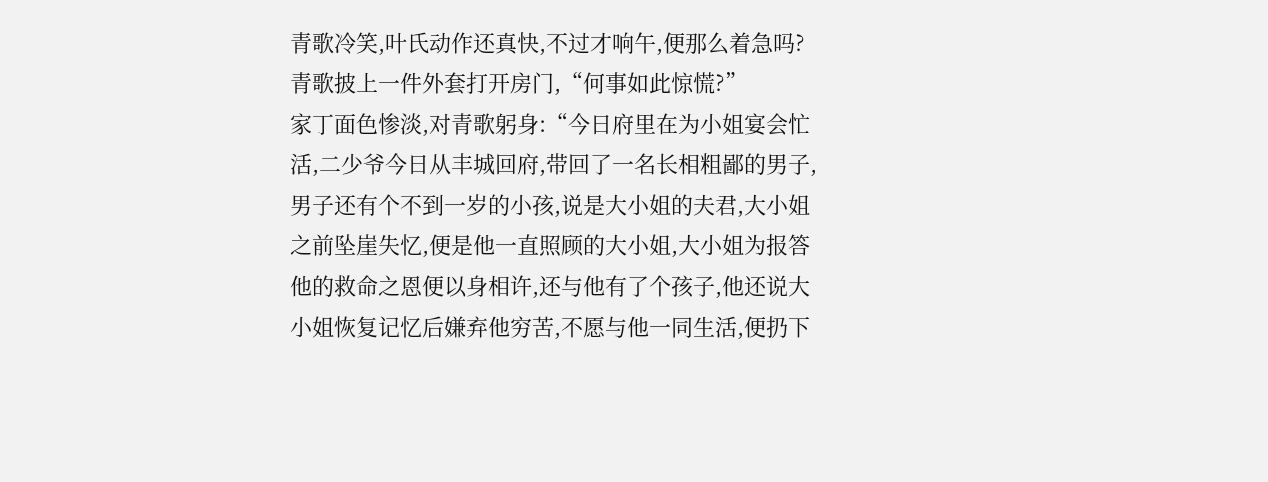青歌冷笑,叶氏动作还真快,不过才响午,便那么着急吗?
青歌披上一件外套打开房门,“何事如此惊慌?”
家丁面色惨淡,对青歌躬身:“今日府里在为小姐宴会忙活,二少爷今日从丰城回府,带回了一名长相粗鄙的男子,男子还有个不到一岁的小孩,说是大小姐的夫君,大小姐之前坠崖失忆,便是他一直照顾的大小姐,大小姐为报答他的救命之恩便以身相许,还与他有了个孩子,他还说大小姐恢复记忆后嫌弃他穷苦,不愿与他一同生活,便扔下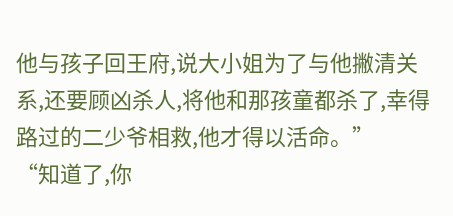他与孩子回王府,说大小姐为了与他撇清关系,还要顾凶杀人,将他和那孩童都杀了,幸得路过的二少爷相救,他才得以活命。”
“知道了,你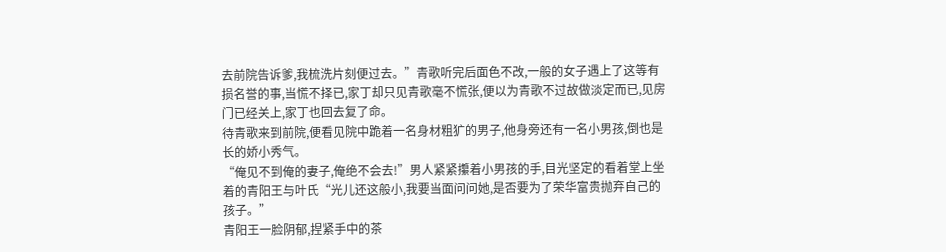去前院告诉爹,我梳洗片刻便过去。”青歌听完后面色不改,一般的女子遇上了这等有损名誉的事,当慌不择已,家丁却只见青歌毫不慌张,便以为青歌不过故做淡定而已,见房门已经关上,家丁也回去复了命。
待青歌来到前院,便看见院中跪着一名身材粗犷的男子,他身旁还有一名小男孩,倒也是长的娇小秀气。
“俺见不到俺的妻子,俺绝不会去!”男人紧紧攥着小男孩的手,目光坚定的看着堂上坐着的青阳王与叶氏“光儿还这般小,我要当面问问她,是否要为了荣华富贵抛弃自己的孩子。”
青阳王一脸阴郁,捏紧手中的茶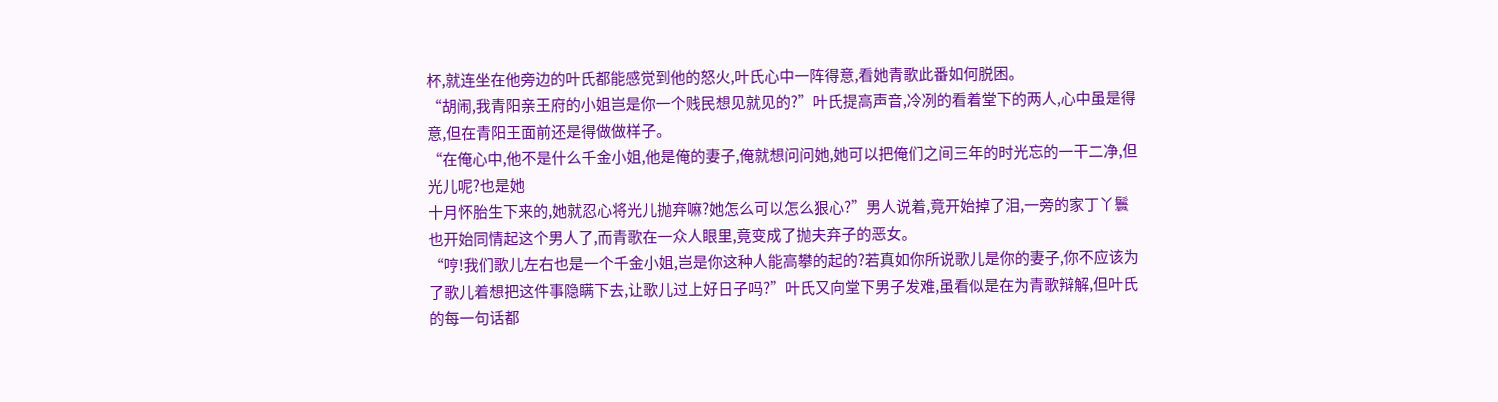杯,就连坐在他旁边的叶氏都能感觉到他的怒火,叶氏心中一阵得意,看她青歌此番如何脱困。
“胡闹,我青阳亲王府的小姐岂是你一个贱民想见就见的?”叶氏提高声音,冷冽的看着堂下的两人,心中虽是得意,但在青阳王面前还是得做做样子。
“在俺心中,他不是什么千金小姐,他是俺的妻子,俺就想问问她,她可以把俺们之间三年的时光忘的一干二净,但光儿呢?也是她
十月怀胎生下来的,她就忍心将光儿抛弃嘛?她怎么可以怎么狠心?”男人说着,竟开始掉了泪,一旁的家丁丫鬟也开始同情起这个男人了,而青歌在一众人眼里,竟变成了抛夫弃子的恶女。
“哼!我们歌儿左右也是一个千金小姐,岂是你这种人能高攀的起的?若真如你所说歌儿是你的妻子,你不应该为了歌儿着想把这件事隐瞒下去,让歌儿过上好日子吗?”叶氏又向堂下男子发难,虽看似是在为青歌辩解,但叶氏的每一句话都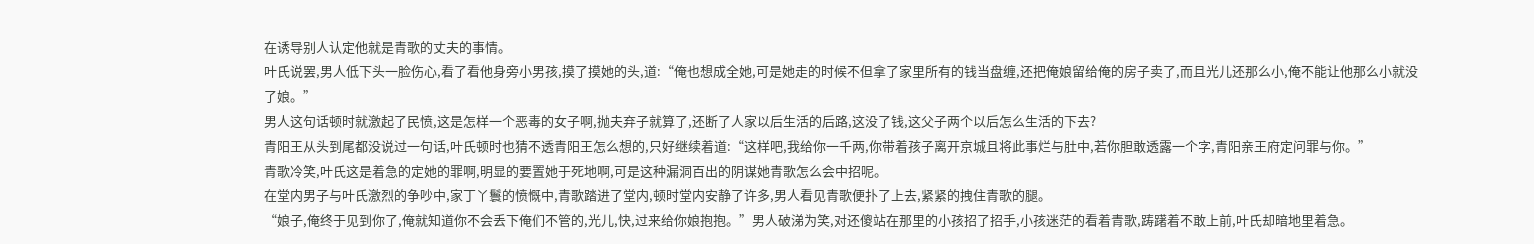在诱导别人认定他就是青歌的丈夫的事情。
叶氏说罢,男人低下头一脸伤心,看了看他身旁小男孩,摸了摸她的头,道:“俺也想成全她,可是她走的时候不但拿了家里所有的钱当盘缠,还把俺娘留给俺的房子卖了,而且光儿还那么小,俺不能让他那么小就没了娘。”
男人这句话顿时就激起了民愤,这是怎样一个恶毒的女子啊,抛夫弃子就算了,还断了人家以后生活的后路,这没了钱,这父子两个以后怎么生活的下去?
青阳王从头到尾都没说过一句话,叶氏顿时也猜不透青阳王怎么想的,只好继续着道:“这样吧,我给你一千两,你带着孩子离开京城且将此事烂与肚中,若你胆敢透露一个字,青阳亲王府定问罪与你。”
青歌冷笑,叶氏这是着急的定她的罪啊,明显的要置她于死地啊,可是这种漏洞百出的阴谋她青歌怎么会中招呢。
在堂内男子与叶氏激烈的争吵中,家丁丫鬟的愤慨中,青歌踏进了堂内,顿时堂内安静了许多,男人看见青歌便扑了上去,紧紧的拽住青歌的腿。
“娘子,俺终于见到你了,俺就知道你不会丢下俺们不管的,光儿,快,过来给你娘抱抱。”男人破涕为笑,对还傻站在那里的小孩招了招手,小孩迷茫的看着青歌,踌躇着不敢上前,叶氏却暗地里着急。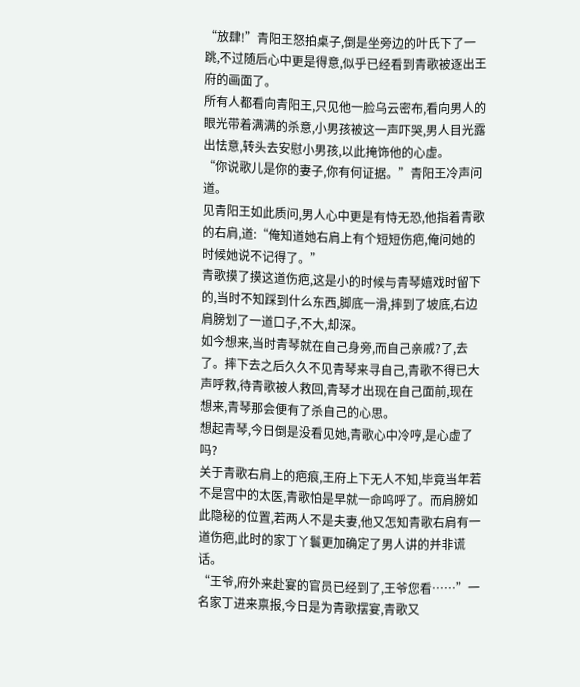“放肆!”青阳王怒拍桌子,倒是坐旁边的叶氏下了一跳,不过随后心中更是得意,似乎已经看到青歌被逐出王府的画面了。
所有人都看向青阳王,只见他一脸乌云密布,看向男人的眼光带着满满的杀意,小男孩被这一声吓哭,男人目光露出怯意,转头去安慰小男孩,以此掩饰他的心虚。
“你说歌儿是你的妻子,你有何证据。”青阳王冷声问道。
见青阳王如此质问,男人心中更是有恃无恐,他指着青歌的右肩,道:“俺知道她右肩上有个短短伤疤,俺问她的时候她说不记得了。”
青歌摸了摸这道伤疤,这是小的时候与青琴嬉戏时留下的,当时不知踩到什么东西,脚底一滑,摔到了坡底,右边肩膀划了一道口子,不大,却深。
如今想来,当时青琴就在自己身旁,而自己亲戚?了,去了。摔下去之后久久不见青琴来寻自己,青歌不得已大声呼救,待青歌被人救回,青琴才出现在自己面前,现在想来,青琴那会便有了杀自己的心思。
想起青琴,今日倒是没看见她,青歌心中冷哼,是心虚了吗?
关于青歌右肩上的疤痕,王府上下无人不知,毕竟当年若不是宫中的太医,青歌怕是早就一命呜呼了。而肩膀如此隐秘的位置,若两人不是夫妻,他又怎知青歌右肩有一道伤疤,此时的家丁丫鬟更加确定了男人讲的并非谎话。
“王爷,府外来赴宴的官员已经到了,王爷您看……”一名家丁进来禀报,今日是为青歌摆宴,青歌又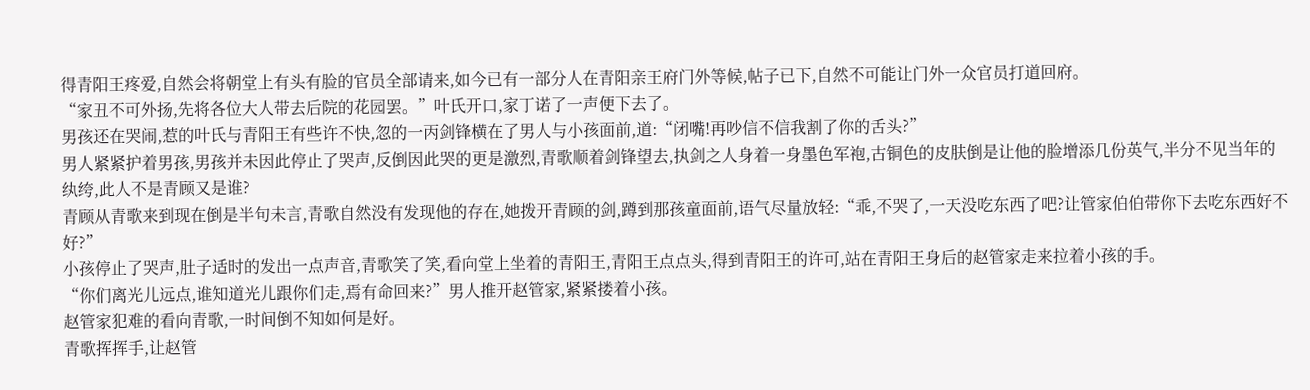得青阳王疼爱,自然会将朝堂上有头有脸的官员全部请来,如今已有一部分人在青阳亲王府门外等候,帖子已下,自然不可能让门外一众官员打道回府。
“家丑不可外扬,先将各位大人带去后院的花园罢。”叶氏开口,家丁诺了一声便下去了。
男孩还在哭闹,惹的叶氏与青阳王有些许不快,忽的一丙剑锋横在了男人与小孩面前,道:“闭嘴!再吵信不信我割了你的舌头?”
男人紧紧护着男孩,男孩并未因此停止了哭声,反倒因此哭的更是激烈,青歌顺着剑锋望去,执剑之人身着一身墨色军袍,古铜色的皮肤倒是让他的脸增添几份英气,半分不见当年的纨绔,此人不是青顾又是谁?
青顾从青歌来到现在倒是半句未言,青歌自然没有发现他的存在,她拨开青顾的剑,蹲到那孩童面前,语气尽量放轻:“乖,不哭了,一天没吃东西了吧?让管家伯伯带你下去吃东西好不好?”
小孩停止了哭声,肚子适时的发出一点声音,青歌笑了笑,看向堂上坐着的青阳王,青阳王点点头,得到青阳王的许可,站在青阳王身后的赵管家走来拉着小孩的手。
“你们离光儿远点,谁知道光儿跟你们走,焉有命回来?”男人推开赵管家,紧紧搂着小孩。
赵管家犯难的看向青歌,一时间倒不知如何是好。
青歌挥挥手,让赵管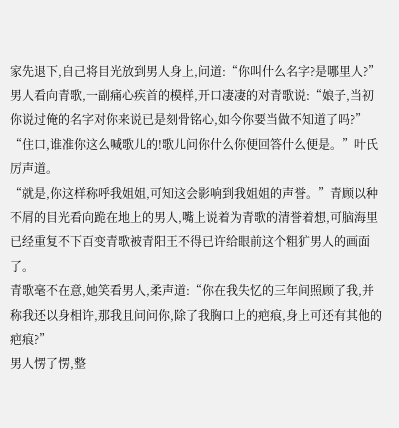家先退下,自己将目光放到男人身上,问道:“你叫什么名字?是哪里人?”
男人看向青歌,一副痛心疾首的模样,开口凄凄的对青歌说:“娘子,当初你说过俺的名字对你来说已是刻骨铭心,如今你要当做不知道了吗?”
“住口,谁准你这么喊歌儿的!歌儿问你什么你便回答什么便是。”叶氏厉声道。
“就是,你这样称呼我姐姐,可知这会影响到我姐姐的声誉。”青顾以种不屑的目光看向跪在地上的男人,嘴上说着为青歌的清誉着想,可脑海里已经重复不下百变青歌被青阳王不得已许给眼前这个粗犷男人的画面了。
青歌毫不在意,她笑看男人,柔声道:“你在我失忆的三年间照顾了我,并称我还以身相许,那我且问问你,除了我胸口上的疤痕,身上可还有其他的疤痕?”
男人愣了愣,整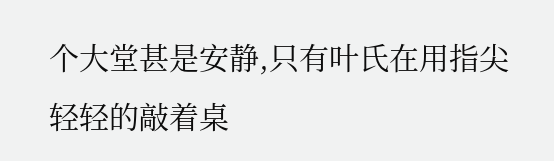个大堂甚是安静,只有叶氏在用指尖轻轻的敲着桌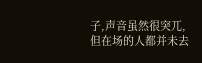子,声音虽然很突兀,但在场的人都并未去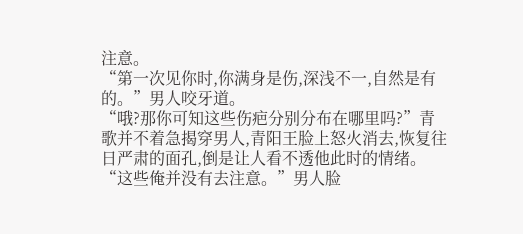注意。
“第一次见你时,你满身是伤,深浅不一,自然是有的。”男人咬牙道。
“哦?那你可知这些伤疤分别分布在哪里吗?”青歌并不着急揭穿男人,青阳王脸上怒火消去,恢复往日严肃的面孔,倒是让人看不透他此时的情绪。
“这些俺并没有去注意。”男人脸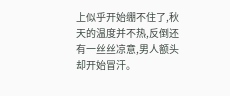上似乎开始绷不住了,秋天的温度并不热,反倒还有一丝丝凉意,男人额头却开始冒汗。